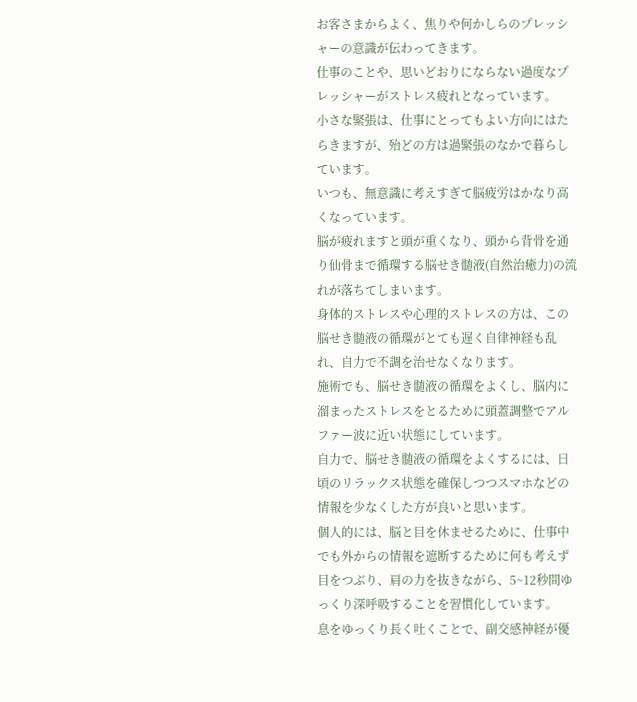お客さまからよく、焦りや何かしらのプレッシャーの意識が伝わってきます。
仕事のことや、思いどおりにならない過度なプレッシャーがストレス疲れとなっています。
小さな緊張は、仕事にとってもよい方向にはたらきますが、殆どの方は過緊張のなかで暮らしています。
いつも、無意識に考えすぎて脳疲労はかなり高くなっています。
脳が疲れますと頭が重くなり、頭から背骨を通り仙骨まで循環する脳せき髄液(自然治癒力)の流れが落ちてしまいます。
身体的ストレスや心理的ストレスの方は、この脳せき髄液の循環がとても遅く自律神経も乱れ、自力で不調を治せなくなります。
施術でも、脳せき髄液の循環をよくし、脳内に溜まったストレスをとるために頭蓋調整でアルファー波に近い状態にしています。
自力で、脳せき髄液の循環をよくするには、日頃のリラックス状態を確保しつつスマホなどの情報を少なくした方が良いと思います。
個人的には、脳と目を休ませるために、仕事中でも外からの情報を遮断するために何も考えず目をつぶり、肩の力を抜きながら、5~12秒間ゆっくり深呼吸することを習慣化しています。
息をゆっくり長く吐くことで、副交感神経が優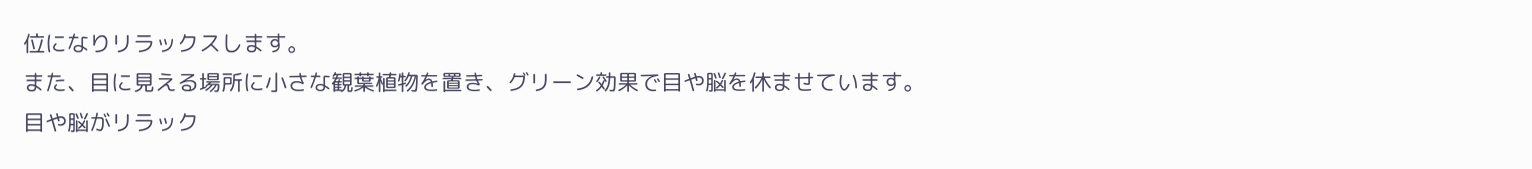位になりリラックスします。
また、目に見える場所に小さな観葉植物を置き、グリーン効果で目や脳を休ませています。
目や脳がリラック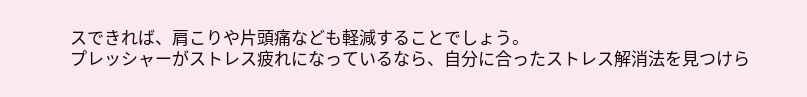スできれば、肩こりや片頭痛なども軽減することでしょう。
プレッシャーがストレス疲れになっているなら、自分に合ったストレス解消法を見つけら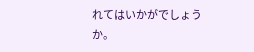れてはいかがでしょうか。